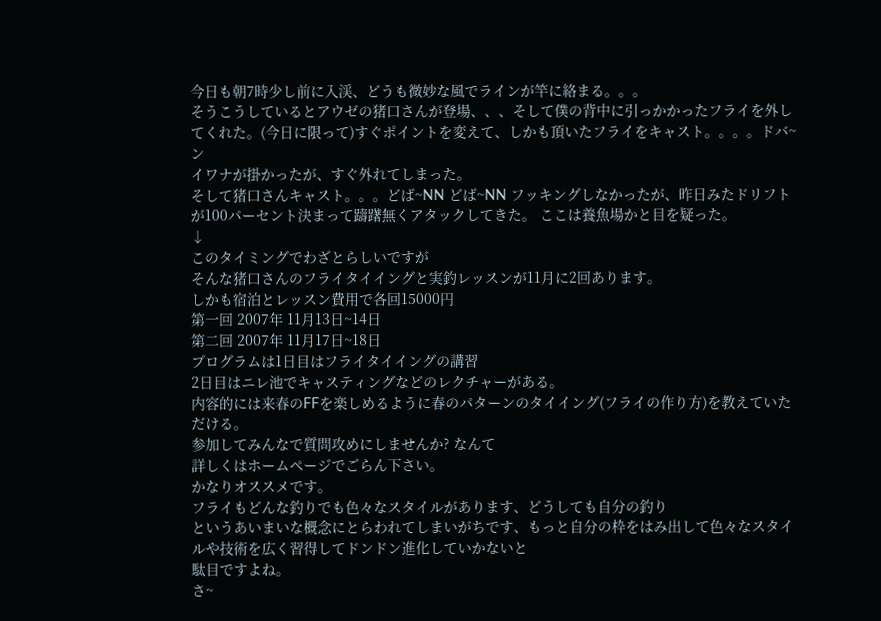今日も朝7時少し前に入渓、どうも微妙な風でラインが竿に絡まる。。。
そうこうしているとアウゼの猪口さんが登場、、、そして僕の背中に引っかかったフライを外してくれた。(今日に限って)すぐポイントを変えて、しかも頂いたフライをキャスト。。。。ドバ~ン
イワナが掛かったが、すぐ外れてしまった。
そして猪口さんキャスト。。。どば~NN どば~NN フッキングしなかったが、昨日みたドリフトが100パーセント決まって躊躇無くアタックしてきた。 ここは養魚場かと目を疑った。
↓
このタイミングでわざとらしいですが
そんな猪口さんのフライタイイングと実釣レッスンが11月に2回あります。
しかも宿泊とレッスン費用で各回15000円
第一回 2007年 11月13日~14日
第二回 2007年 11月17日~18日
プログラムは1日目はフライタイイングの講習
2日目はニレ池でキャスティングなどのレクチャーがある。
内容的には来春のFFを楽しめるように春のパターンのタイイング(フライの作り方)を教えていただける。
参加してみんなで質問攻めにしませんか? なんて
詳しくはホームページでごらん下さい。
かなりオススメです。
フライもどんな釣りでも色々なスタイルがあります、どうしても自分の釣り
というあいまいな概念にとらわれてしまいがちです、もっと自分の枠をはみ出して色々なスタイルや技術を広く習得してドンドン進化していかないと
駄目ですよね。
さ~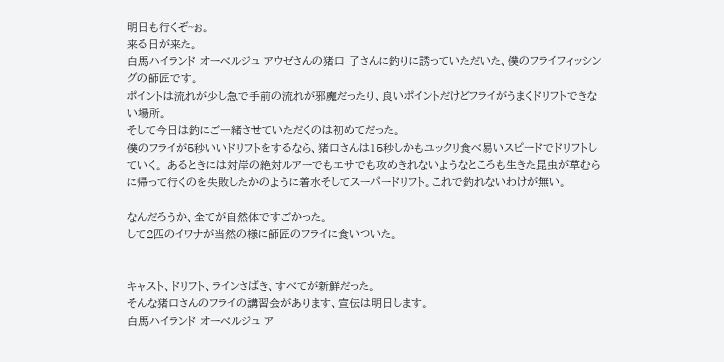明日も行くぞ~ぉ。
来る日が来た。
白馬ハイランド オーべルジュ アウゼさんの猪口 了さんに釣りに誘っていただいた、僕のフライフィッシングの師匠です。
ポイントは流れが少し急で手前の流れが邪魔だったり、良いポイントだけどフライがうまくドリフトできない場所。
そして今日は釣にご一緒させていただくのは初めてだった。
僕のフライが5秒いいドリフトをするなら、猪口さんは15秒しかもユックリ食べ易いスピードでドリフトしていく。 あるときには対岸の絶対ルアーでもエサでも攻めきれないようなところも生きた昆虫が草むらに帰って行くのを失敗したかのように着水そしてスーパードリフト。これで釣れないわけが無い。

なんだろうか、全てが自然体ですごかった。
して2匹のイワナが当然の様に師匠のフライに食いついた。


キャスト、ドリフト、ラインさばき、すべてが新鮮だった。
そんな猪口さんのフライの講習会があります、宣伝は明日します。
白馬ハイランド オーべルジュ ア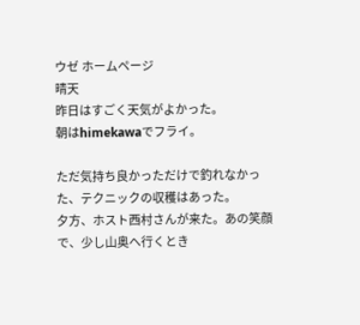ウゼ ホームページ
晴天
昨日はすごく天気がよかった。
朝はhimekawaでフライ。

ただ気持ち良かっただけで釣れなかった、テクニックの収穫はあった。
夕方、ホスト西村さんが来た。あの笑顔で、少し山奥へ行くとき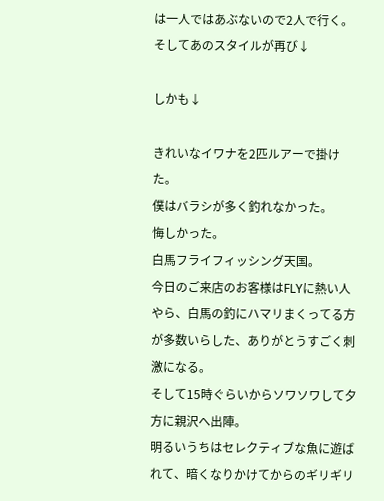は一人ではあぶないので2人で行く。
そしてあのスタイルが再び↓

しかも↓

きれいなイワナを2匹ルアーで掛けた。
僕はバラシが多く釣れなかった。
悔しかった。
白馬フライフィッシング天国。
今日のご来店のお客様はFLYに熱い人やら、白馬の釣にハマリまくってる方が多数いらした、ありがとうすごく刺激になる。
そして15時ぐらいからソワソワして夕方に親沢へ出陣。
明るいうちはセレクティブな魚に遊ばれて、暗くなりかけてからのギリギリ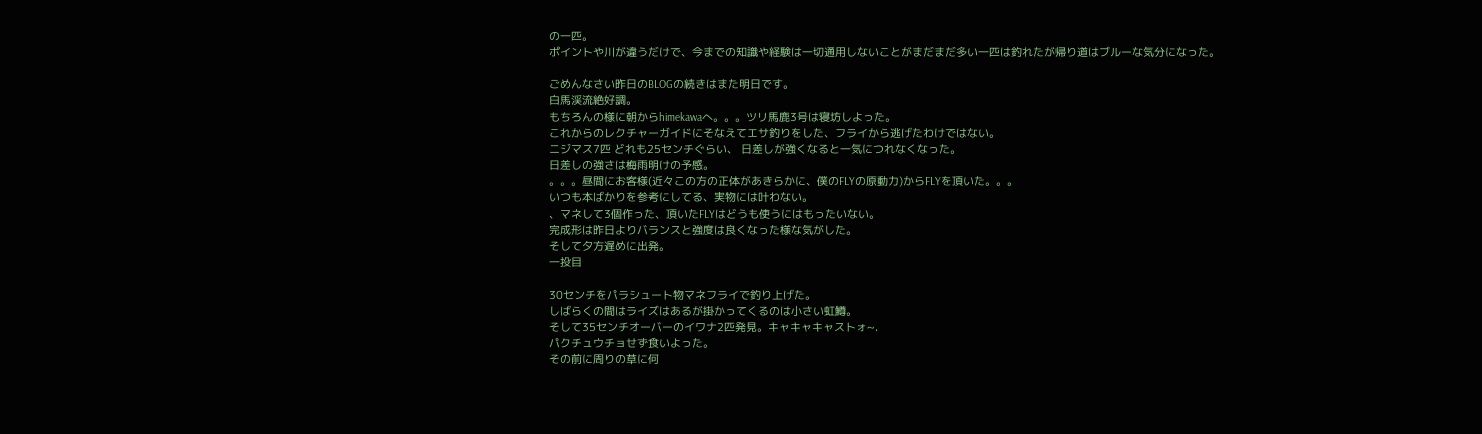の一匹。
ポイントや川が違うだけで、今までの知識や経験は一切通用しないことがまだまだ多い一匹は釣れたが帰り道はブルーな気分になった。

ごめんなさい昨日のBLOGの続きはまた明日です。
白馬渓流絶好調。
もちろんの様に朝からhimekawaへ。。。ツリ馬鹿3号は寝坊しよった。
これからのレクチャーガイドにそなえてエサ釣りをした、フライから逃げたわけではない。
ニジマス7匹 どれも25センチぐらい、 日差しが強くなると一気につれなくなった。
日差しの強さは梅雨明けの予感。
。。。昼間にお客様(近々この方の正体があきらかに、僕のFLYの原動力)からFLYを頂いた。。。
いつも本ばかりを参考にしてる、実物には叶わない。
、マネして3個作った、頂いたFLYはどうも使うにはもったいない。
完成形は昨日よりバランスと強度は良くなった様な気がした。
そして夕方遅めに出発。
一投目

30センチをパラシュート物マネフライで釣り上げた。
しばらくの間はライズはあるが掛かってくるのは小さい虹鱒。
そして35センチオーバーのイワナ2匹発見。キャキャキャストォ~.
パクチュウチョせず食いよった。
その前に周りの草に何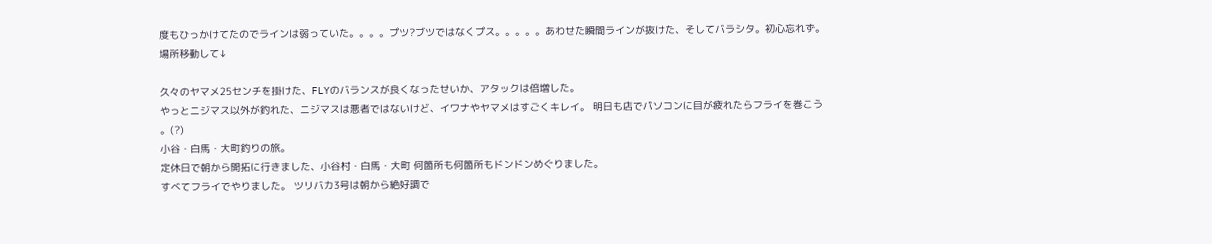度もひっかけてたのでラインは弱っていた。。。。プツ?ブツではなくプス。。。。。あわせた瞬間ラインが抜けた、そしてバラシタ。初心忘れず。
場所移動して↓

久々のヤマメ25センチを掛けた、FLYのバランスが良くなったせいか、アタックは倍増した。
やっとニジマス以外が釣れた、ニジマスは悪者ではないけど、イワナやヤマメはすごくキレイ。 明日も店でパソコンに目が疲れたらフライを巻こう
。(?)
小谷・白馬・大町釣りの旅。
定休日で朝から開拓に行きました、小谷村・白馬・大町 何箇所も何箇所もドンドンめぐりました。
すべてフライでやりました。 ツリバカ3号は朝から絶好調で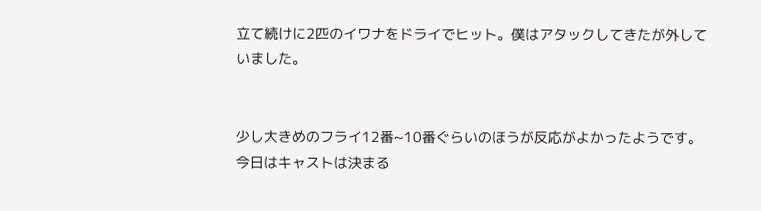立て続けに2匹のイワナをドライでヒット。僕はアタックしてきたが外していました。


少し大きめのフライ12番~10番ぐらいのほうが反応がよかったようです。
今日はキャストは決まる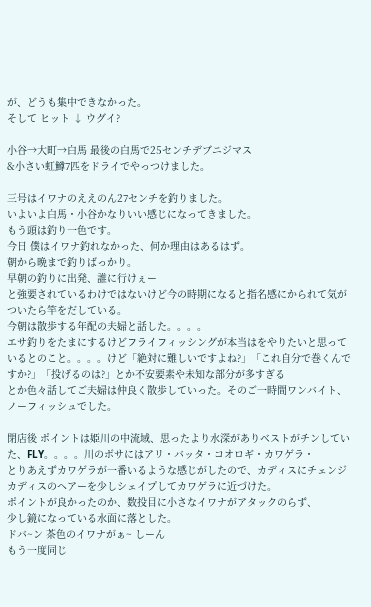が、どうも集中できなかった。
そして ヒット ↓ ウグイ?

小谷→大町→白馬 最後の白馬で25センチデブニジマス
&小さい虹鱒7匹をドライでやっつけました。

三号はイワナのええのん27センチを釣りました。
いよいよ白馬・小谷かなりいい感じになってきました。
もう頭は釣り一色です。
今日 僕はイワナ釣れなかった、何か理由はあるはず。
朝から晩まで釣りばっかり。
早朝の釣りに出発、誰に行けぇー
と強要されているわけではないけど今の時期になると指名感にかられて気がついたら竿をだしている。
今朝は散歩する年配の夫婦と話した。。。。
エサ釣りをたまにするけどフライフィッシングが本当はをやりたいと思っているとのこと。。。。けど「絶対に難しいですよね?」「これ自分で巻くんですか?」「投げるのは?」とか不安要素や未知な部分が多すぎる
とか色々話してご夫婦は仲良く散歩していった。そのご一時間ワンバイト、ノーフィッシュでした。

閉店後 ポイントは姫川の中流域、思ったより水深がありベストがチンしていた、FLY。。。。川のボサにはアリ・バッタ・コオロギ・カワゲラ・
とりあえずカワゲラが一番いるような感じがしたので、カディスにチェンジ
カディスのヘアーを少しシェイプしてカワゲラに近づけた。
ポイントが良かったのか、数投目に小さなイワナがアタックのらず、
少し鏡になっている水面に落とした。
ドバ~ン 茶色のイワナがぁ~ しーん
もう一度同じ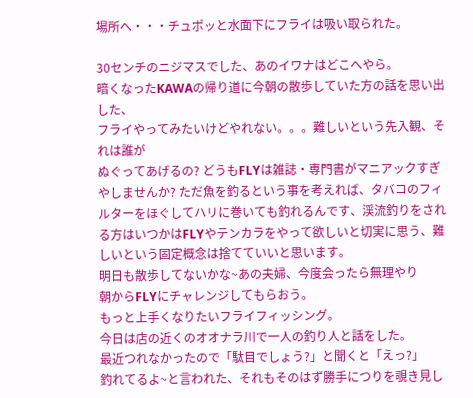場所へ・・・チュポッと水面下にフライは吸い取られた。

30センチのニジマスでした、あのイワナはどこへやら。
暗くなったKAWAの帰り道に今朝の散歩していた方の話を思い出した、
フライやってみたいけどやれない。。。難しいという先入観、それは誰が
ぬぐってあげるの? どうもFLYは雑誌・専門書がマニアックすぎやしませんか? ただ魚を釣るという事を考えれば、タバコのフィルターをほぐしてハリに巻いても釣れるんです、渓流釣りをされる方はいつかはFLYやテンカラをやって欲しいと切実に思う、難しいという固定概念は捨てていいと思います。
明日も散歩してないかな~あの夫婦、今度会ったら無理やり
朝からFLYにチャレンジしてもらおう。
もっと上手くなりたいフライフィッシング。
今日は店の近くのオオナラ川で一人の釣り人と話をした。
最近つれなかったので「駄目でしょう?」と聞くと「えっ?」
釣れてるよ~と言われた、それもそのはず勝手につりを覗き見し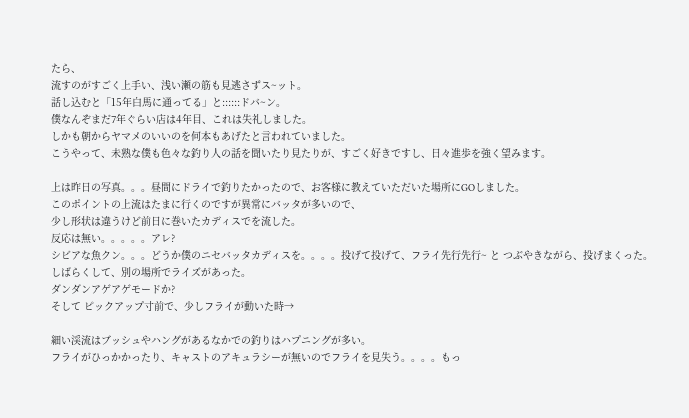たら、
流すのがすごく上手い、浅い瀬の筋も見逃さずス~ット。
話し込むと「15年白馬に通ってる」と::::::ドバ~ン。
僕なんぞまだ7年ぐらい店は4年目、これは失礼しました。
しかも朝からヤマメのいいのを何本もあげたと言われていました。
こうやって、未熟な僕も色々な釣り人の話を聞いたり見たりが、すごく好きですし、日々進歩を強く望みます。

上は昨日の写真。。。昼間にドライで釣りたかったので、お客様に教えていただいた場所にGOしました。
このポイントの上流はたまに行くのですが異常にバッタが多いので、
少し形状は違うけど前日に巻いたカディスでを流した。
反応は無い。。。。。アレ?
シビアな魚クン。。。どうか僕のニセバッタカディスを。。。。投げて投げて、フライ先行先行~ と つぶやきながら、投げまくった。
しばらくして、別の場所でライズがあった。
ダンダンアゲアゲモードか?
そして ピックアップ寸前で、少しフライが動いた時→

細い渓流はブッシュやハングがあるなかでの釣りはハプニングが多い。
フライがひっかかったり、キャストのアキュラシーが無いのでフライを見失う。。。。もっ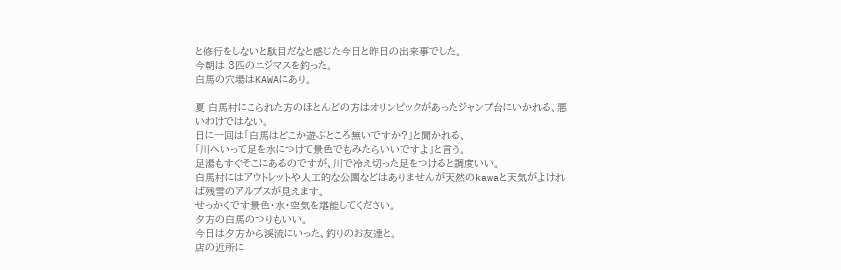と修行をしないと駄目だなと感じた今日と昨日の出来事でした。
今朝は 3匹のニジマスを釣った。
白馬の穴場はKAWAにあり。

夏 白馬村にこられた方のほとんどの方はオリンピックがあったジャンプ台にいかれる、悪いわけではない。
日に一回は「白馬はどこか遊ぶところ無いですか?」と聞かれる、
「川へいって足を水につけて景色でもみたらいいですよ」と言う。
足湯もすぐそこにあるのですが、川で冷え切った足をつけると調度いい。
白馬村にはアウトレットや人工的な公園などはありませんが天然のkawaと天気がよければ残雪のアルプスが見えます。
せっかくです景色・水・空気を堪能してください。
夕方の白馬のつりもいい。
今日は夕方から渓流にいった、釣りのお友達と。
店の近所に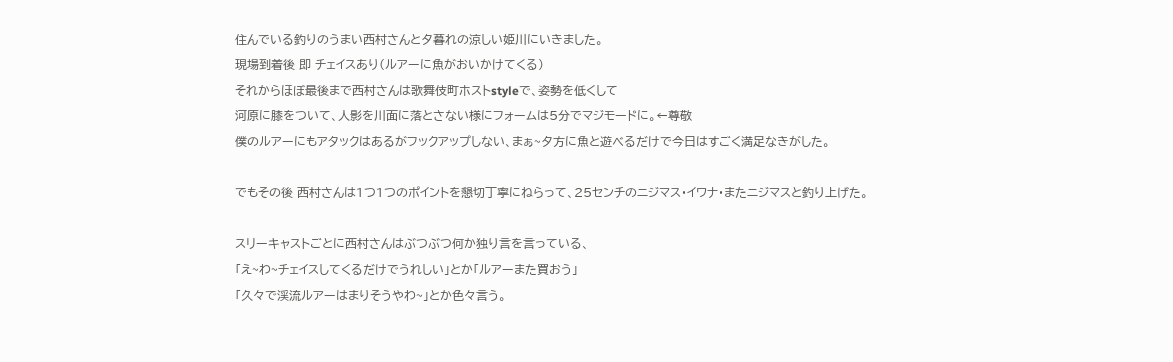住んでいる釣りのうまい西村さんと夕暮れの涼しい姫川にいきました。
現場到着後 即 チェイスあり(ルアーに魚がおいかけてくる)
それからほぼ最後まで西村さんは歌舞伎町ホストstyleで、姿勢を低くして
河原に膝をついて、人影を川面に落とさない様にフォームは5分でマジモードに。←尊敬
僕のルアーにもアタックはあるがフックアップしない、まぁ~夕方に魚と遊べるだけで今日はすごく満足なきがした。

でもその後 西村さんは1つ1つのポイントを懇切丁寧にねらって、25センチのニジマス・イワナ・またニジマスと釣り上げた。

スリーキャストごとに西村さんはぶつぶつ何か独り言を言っている、
「え~わ~チェイスしてくるだけでうれしい」とか「ルアーまた買おう」
「久々で渓流ルアーはまりそうやわ~」とか色々言う。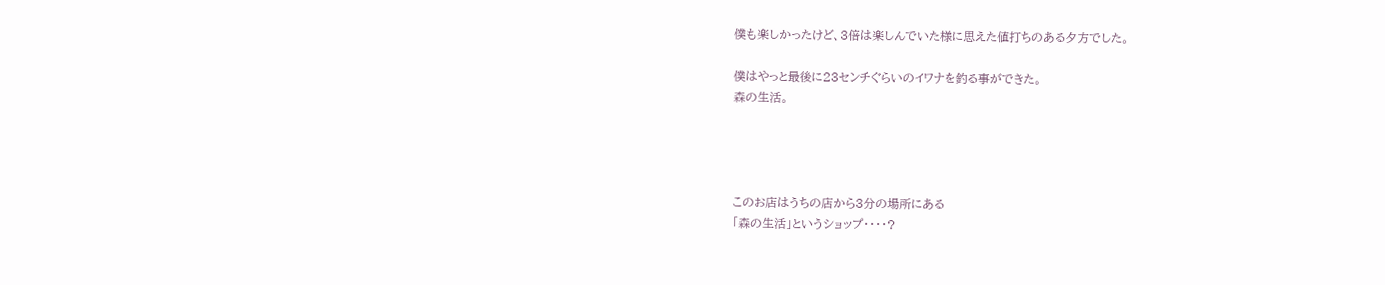僕も楽しかったけど、3倍は楽しんでいた様に思えた値打ちのある夕方でした。

僕はやっと最後に23センチぐらいのイワナを釣る事ができた。
森の生活。




このお店はうちの店から3分の場所にある
「森の生活」というショップ・・・・?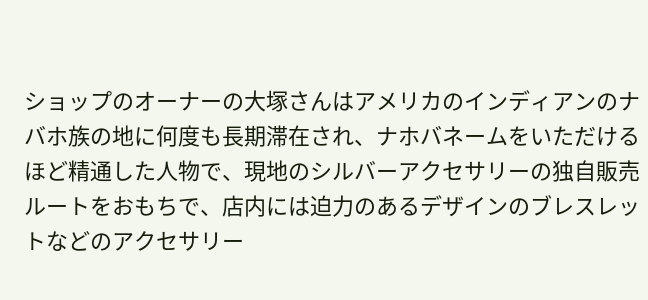ショップのオーナーの大塚さんはアメリカのインディアンのナバホ族の地に何度も長期滞在され、ナホバネームをいただけるほど精通した人物で、現地のシルバーアクセサリーの独自販売ルートをおもちで、店内には迫力のあるデザインのブレスレットなどのアクセサリー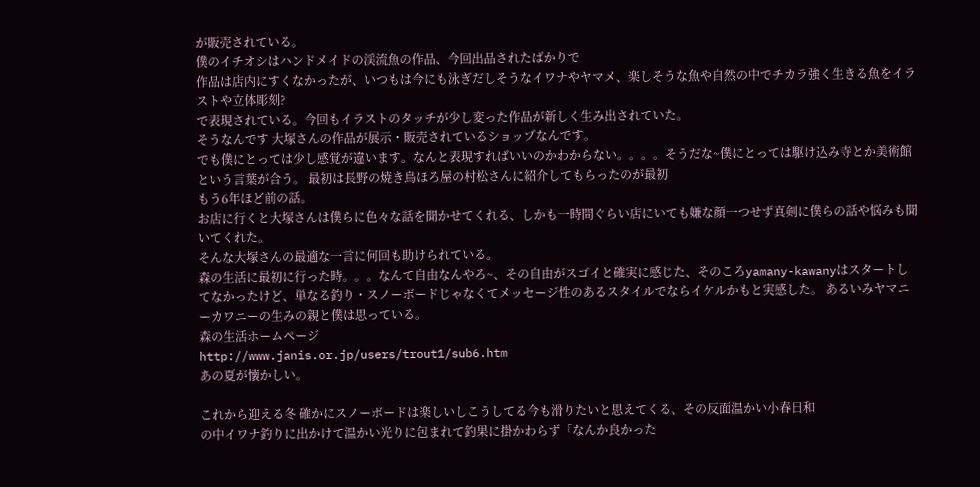が販売されている。
僕のイチオシはハンドメイドの渓流魚の作品、今回出品されたばかりで
作品は店内にすくなかったが、いつもは今にも泳ぎだしそうなイワナやヤマメ、楽しそうな魚や自然の中でチカラ強く生きる魚をイラストや立体彫刻?
で表現されている。今回もイラストのタッチが少し変った作品が新しく生み出されていた。
そうなんです 大塚さんの作品が展示・販売されているショップなんです。
でも僕にとっては少し感覚が違います。なんと表現すればいいのかわからない。。。。そうだな~僕にとっては駆け込み寺とか美術館という言葉が合う。 最初は長野の焼き鳥ほろ屋の村松さんに紹介してもらったのが最初
もう6年ほど前の話。
お店に行くと大塚さんは僕らに色々な話を聞かせてくれる、しかも一時間ぐらい店にいても嫌な顔一つせず真剣に僕らの話や悩みも聞いてくれた。
そんな大塚さんの最適な一言に何回も助けられている。
森の生活に最初に行った時。。。なんて自由なんやろ~、その自由がスゴイと確実に感じた、そのころyamany-kawanyはスタートしてなかったけど、単なる釣り・スノーボードじゃなくてメッセージ性のあるスタイルでならイケルかもと実感した。 あるいみヤマニーカワニーの生みの親と僕は思っている。
森の生活ホームページ
http://www.janis.or.jp/users/trout1/sub6.htm
あの夏が懐かしい。

これから迎える冬 確かにスノーボードは楽しいしこうしてる今も滑りたいと思えてくる、その反面温かい小春日和
の中イワナ釣りに出かけて温かい光りに包まれて釣果に掛かわらず「なんか良かった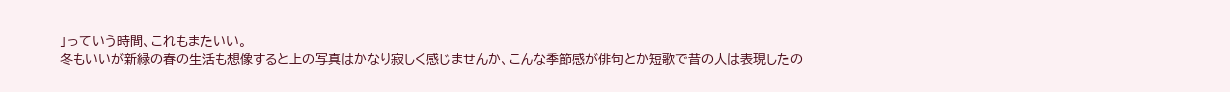」っていう時間、これもまたいい。
冬もいいが新緑の春の生活も想像すると上の写真はかなり寂しく感じませんか、こんな季節感が俳句とか短歌で昔の人は表現したの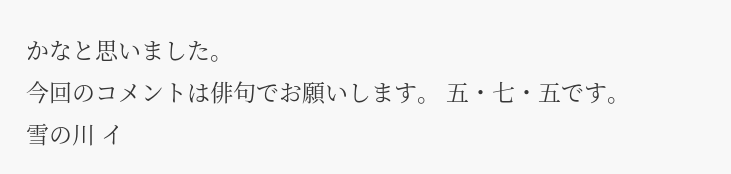かなと思いました。
今回のコメントは俳句でお願いします。 五・七・五です。
雪の川 イ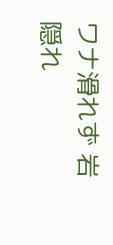ワナ滑れず 岩隠れ